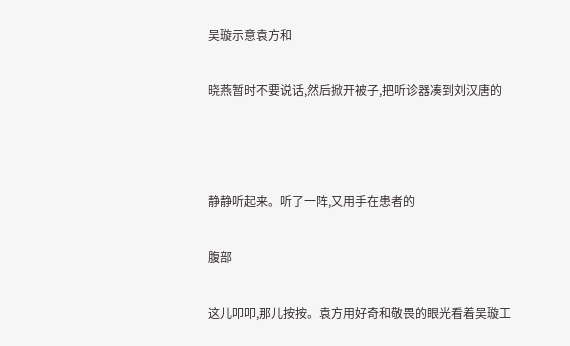吴璇示意袁方和

晓燕暂时不要说话,然后掀开被子,把听诊器凑到刘汉唐的



静静听起来。听了一阵,又用手在患者的

腹部

这儿叩叩,那儿按按。袁方用好奇和敬畏的眼光看着吴璇工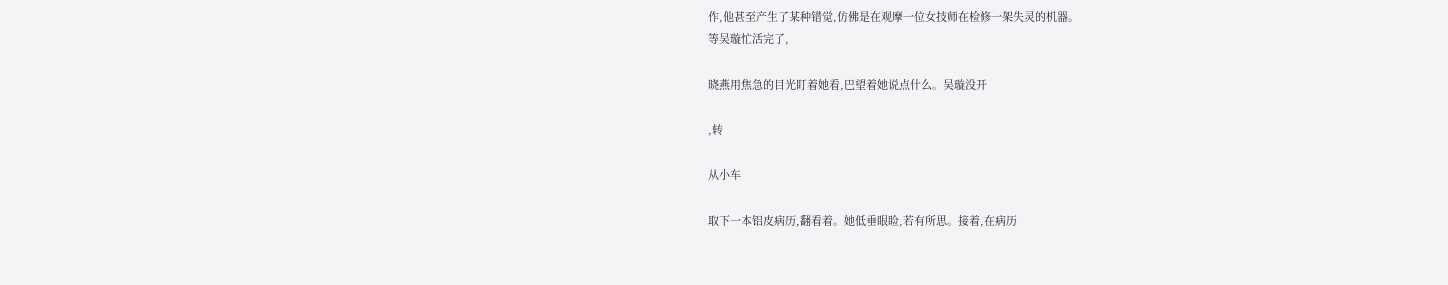作,他甚至产生了某种错觉,仿佛是在观摩一位女技师在检修一架失灵的机器。
等吴璇忙活完了,

晓燕用焦急的目光盯着她看,巴望着她说点什么。吴璇没开

,转

从小车

取下一本铝皮病历,翻看着。她低垂眼睑,若有所思。接着,在病历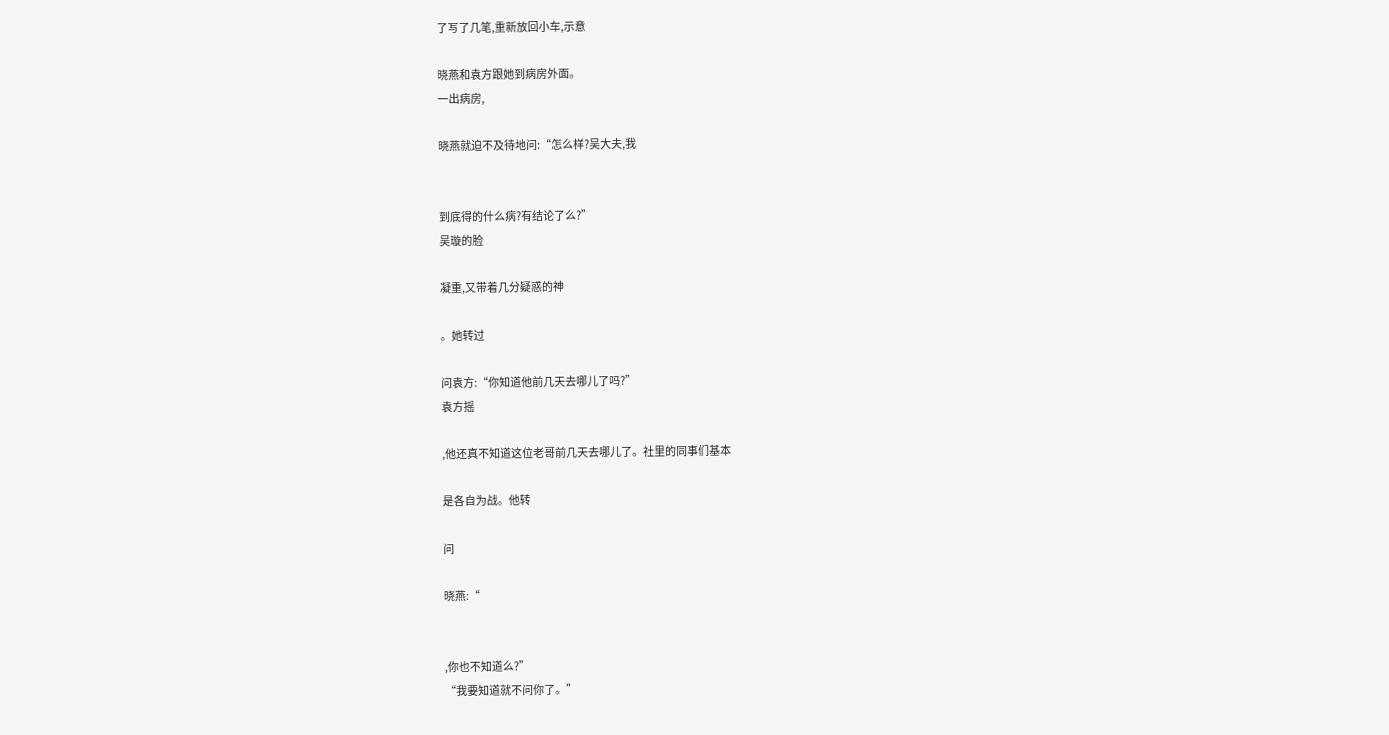了写了几笔,重新放回小车,示意

晓燕和袁方跟她到病房外面。
一出病房,

晓燕就迫不及待地问:“怎么样?吴大夫,我


到底得的什么病?有结论了么?”
吴璇的脸

凝重,又带着几分疑惑的神

。她转过

问袁方:“你知道他前几天去哪儿了吗?”
袁方摇

,他还真不知道这位老哥前几天去哪儿了。社里的同事们基本

是各自为战。他转

问

晓燕:“


,你也不知道么?”
“我要知道就不问你了。”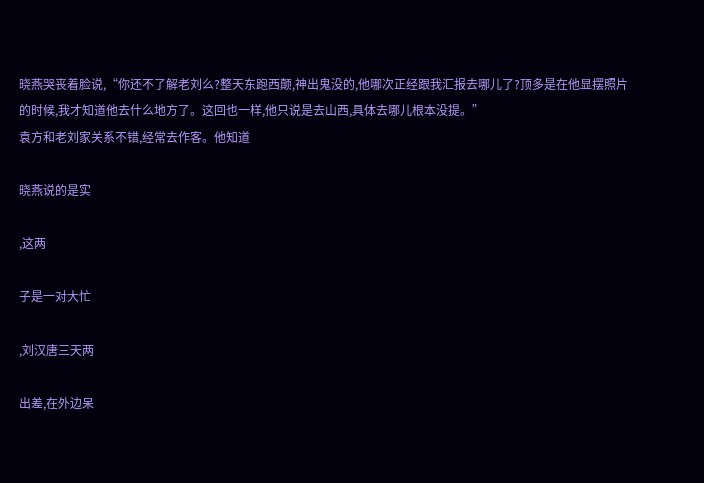晓燕哭丧着脸说,“你还不了解老刘么?整天东跑西颠,神出鬼没的,他哪次正经跟我汇报去哪儿了?顶多是在他显摆照片的时候,我才知道他去什么地方了。这回也一样,他只说是去山西,具体去哪儿根本没提。”
袁方和老刘家关系不错,经常去作客。他知道

晓燕说的是实

,这两

子是一对大忙

,刘汉唐三天两

出差,在外边呆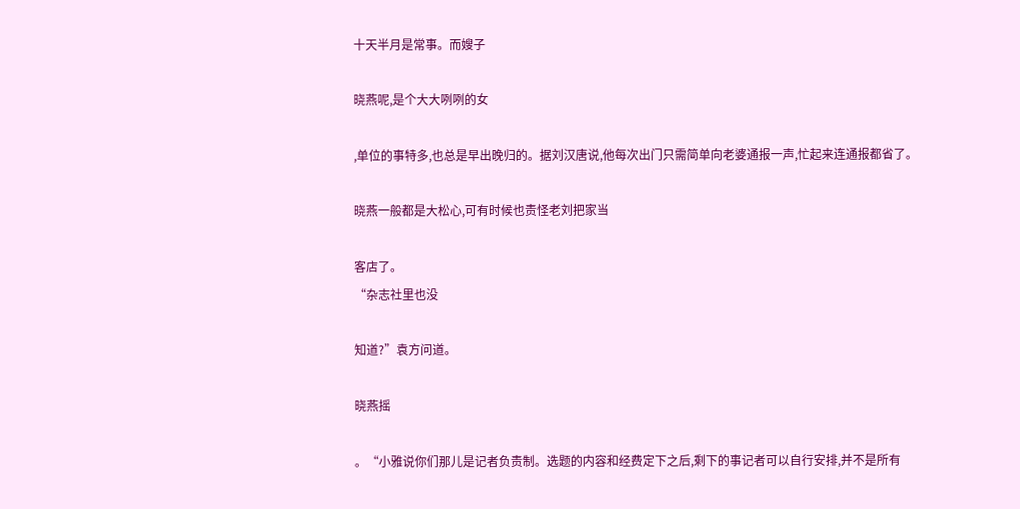十天半月是常事。而嫂子

晓燕呢,是个大大咧咧的女

,单位的事特多,也总是早出晚归的。据刘汉唐说,他每次出门只需简单向老婆通报一声,忙起来连通报都省了。

晓燕一般都是大松心,可有时候也责怪老刘把家当

客店了。
“杂志社里也没

知道?”袁方问道。

晓燕摇

。“小雅说你们那儿是记者负责制。选题的内容和经费定下之后,剩下的事记者可以自行安排,并不是所有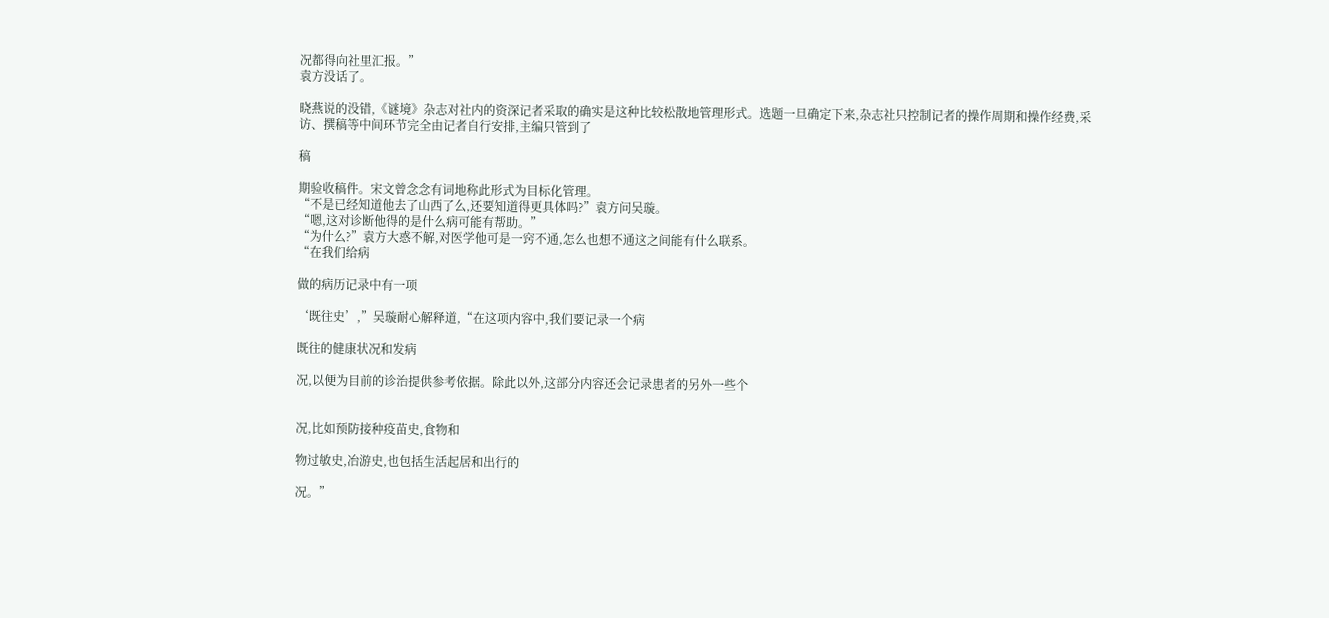况都得向社里汇报。”
袁方没话了。

晓燕说的没错,《谜境》杂志对社内的资深记者采取的确实是这种比较松散地管理形式。选题一旦确定下来,杂志社只控制记者的操作周期和操作经费,采访、撰稿等中间环节完全由记者自行安排,主编只管到了

稿

期验收稿件。宋文曾念念有词地称此形式为目标化管理。
“不是已经知道他去了山西了么,还要知道得更具体吗?”袁方问吴璇。
“嗯,这对诊断他得的是什么病可能有帮助。”
“为什么?”袁方大惑不解,对医学他可是一窍不通,怎么也想不通这之间能有什么联系。
“在我们给病

做的病历记录中有一项

‘既往史’,”吴璇耐心解释道,“在这项内容中,我们要记录一个病

既往的健康状况和发病

况,以便为目前的诊治提供参考依据。除此以外,这部分内容还会记录患者的另外一些个


况,比如预防接种疫苗史,食物和

物过敏史,冶游史,也包括生活起居和出行的

况。”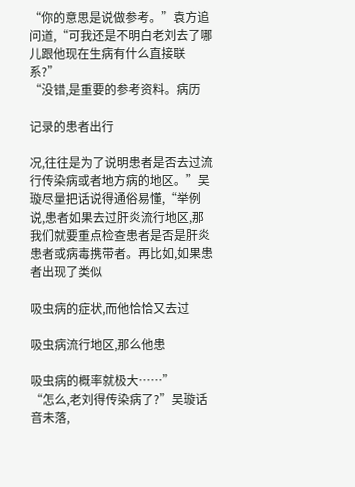“你的意思是说做参考。”袁方追问道,“可我还是不明白老刘去了哪儿跟他现在生病有什么直接联系?”
“没错,是重要的参考资料。病历

记录的患者出行

况,往往是为了说明患者是否去过流行传染病或者地方病的地区。”吴璇尽量把话说得通俗易懂,“举例说,患者如果去过肝炎流行地区,那我们就要重点检查患者是否是肝炎患者或病毒携带者。再比如,如果患者出现了类似

吸虫病的症状,而他恰恰又去过

吸虫病流行地区,那么他患

吸虫病的概率就极大……”
“怎么,老刘得传染病了?”吴璇话音未落,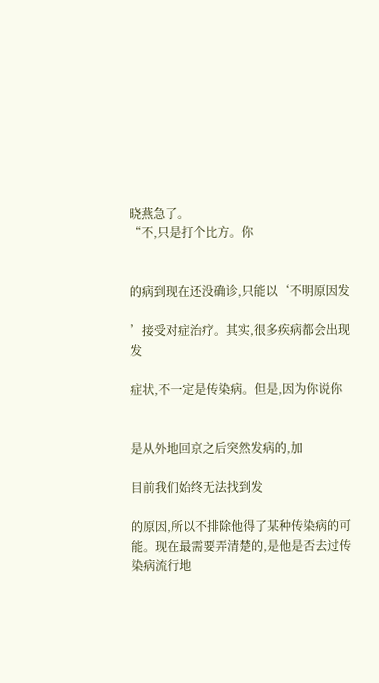晓燕急了。
“不,只是打个比方。你


的病到现在还没确诊,只能以‘不明原因发

’接受对症治疗。其实,很多疾病都会出现发

症状,不一定是传染病。但是,因为你说你


是从外地回京之后突然发病的,加

目前我们始终无法找到发

的原因,所以不排除他得了某种传染病的可能。现在最需要弄清楚的,是他是否去过传染病流行地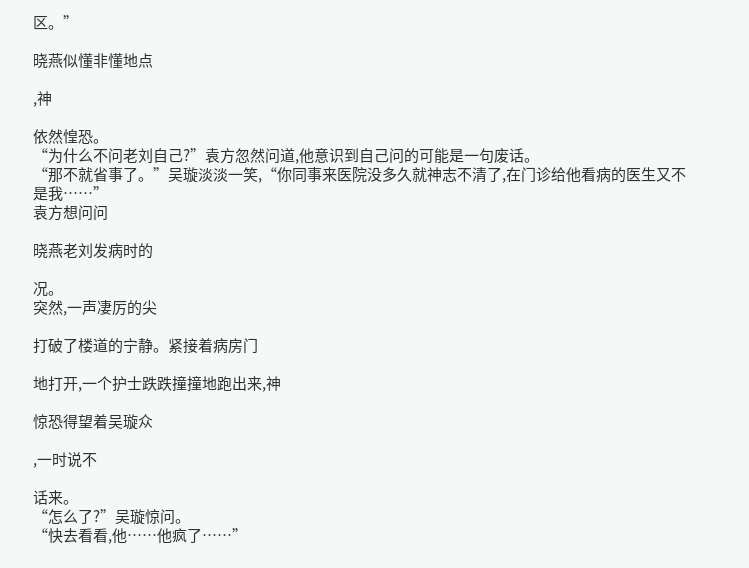区。”

晓燕似懂非懂地点

,神

依然惶恐。
“为什么不问老刘自己?”袁方忽然问道,他意识到自己问的可能是一句废话。
“那不就省事了。”吴璇淡淡一笑,“你同事来医院没多久就神志不清了,在门诊给他看病的医生又不是我……”
袁方想问问

晓燕老刘发病时的

况。
突然,一声凄厉的尖

打破了楼道的宁静。紧接着病房门

地打开,一个护士跌跌撞撞地跑出来,神

惊恐得望着吴璇众

,一时说不

话来。
“怎么了?”吴璇惊问。
“快去看看,他……他疯了……”